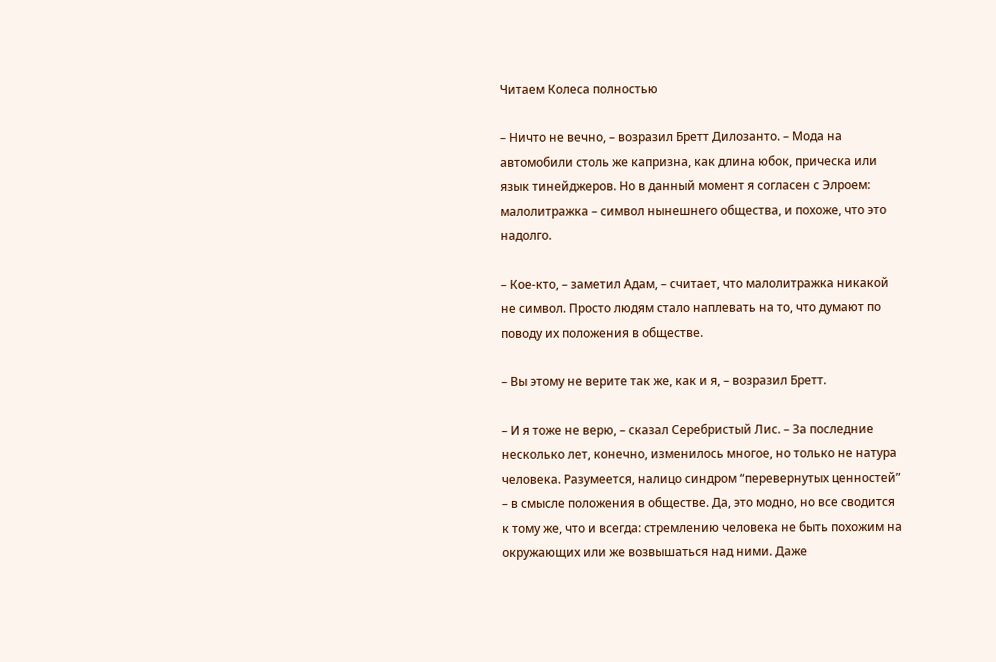Читаем Колеса полностью

– Ничто не вечно, – возразил Бретт Дилозанто. – Мода на автомобили столь же капризна, как длина юбок, прическа или язык тинейджеров. Но в данный момент я согласен с Элроем: малолитражка – символ нынешнего общества, и похоже, что это надолго.

– Кое-кто, – заметил Адам, – считает, что малолитражка никакой не символ. Просто людям стало наплевать на то, что думают по поводу их положения в обществе.

– Вы этому не верите так же, как и я, – возразил Бретт.

– И я тоже не верю, – сказал Серебристый Лис. – За последние несколько лет, конечно, изменилось многое, но только не натура человека. Разумеется, налицо синдром “перевернутых ценностей” – в смысле положения в обществе. Да, это модно, но все сводится к тому же, что и всегда: стремлению человека не быть похожим на окружающих или же возвышаться над ними. Даже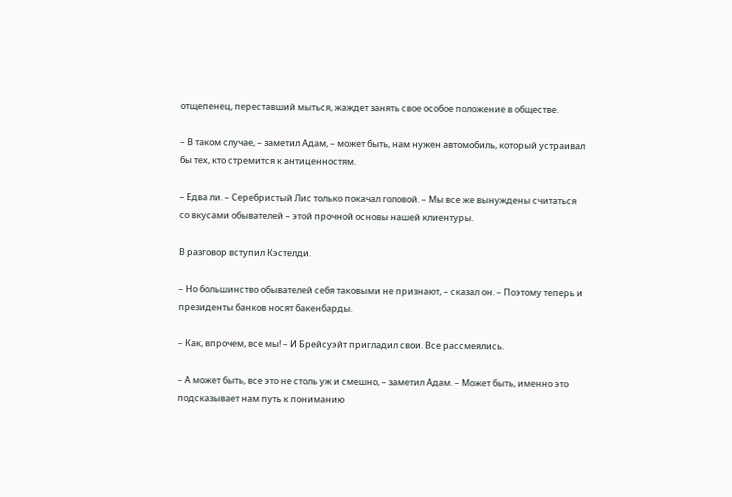отщепенец, переставший мыться, жаждет занять свое особое положение в обществе.

– В таком случае, – заметил Адам, – может быть, нам нужен автомобиль, который устраивал бы тех, кто стремится к антиценностям.

– Едва ли. – Серебристый Лис только покачал головой. – Мы все же вынуждены считаться со вкусами обывателей – этой прочной основы нашей клиентуры.

В разговор вступил Кэстелди.

– Но большинство обывателей себя таковыми не признают, – сказал он. – Поэтому теперь и президенты банков носят бакенбарды.

– Как, впрочем, все мы! – И Брейсуэйт пригладил свои. Все рассмеялись.

– А может быть, все это не столь уж и смешно, – заметил Адам. – Может быть, именно это подсказывает нам путь к пониманию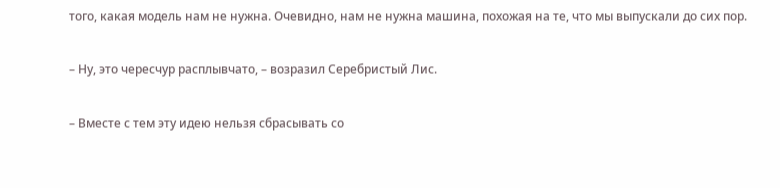того, какая модель нам не нужна. Очевидно, нам не нужна машина, похожая на те, что мы выпускали до сих пор.

– Ну, это чересчур расплывчато, – возразил Серебристый Лис.

– Вместе с тем эту идею нельзя сбрасывать со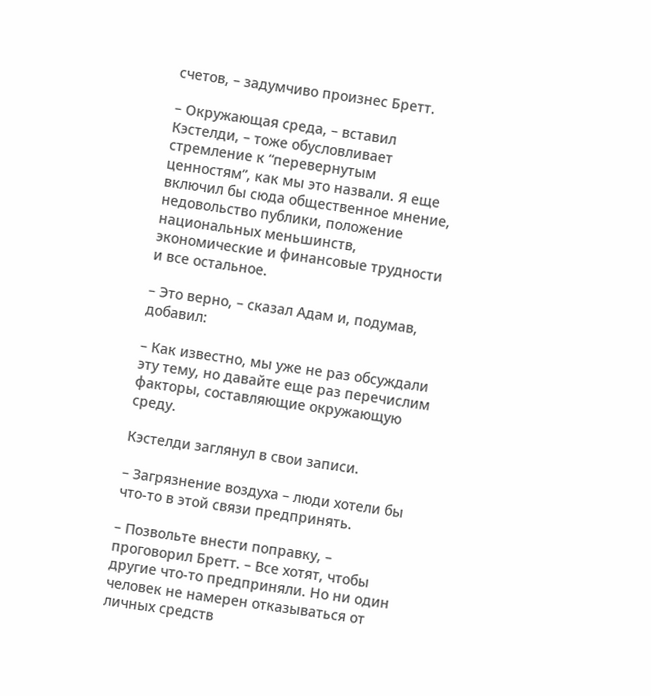счетов, – задумчиво произнес Бретт.

– Окружающая среда, – вставил Кэстелди, – тоже обусловливает стремление к “перевернутым ценностям”, как мы это назвали. Я еще включил бы сюда общественное мнение, недовольство публики, положение национальных меньшинств, экономические и финансовые трудности и все остальное.

– Это верно, – сказал Адам и, подумав, добавил:

– Как известно, мы уже не раз обсуждали эту тему, но давайте еще раз перечислим факторы, составляющие окружающую среду.

Кэстелди заглянул в свои записи.

– Загрязнение воздуха – люди хотели бы что-то в этой связи предпринять.

– Позвольте внести поправку, – проговорил Бретт. – Все хотят, чтобы другие что-то предприняли. Но ни один человек не намерен отказываться от личных средств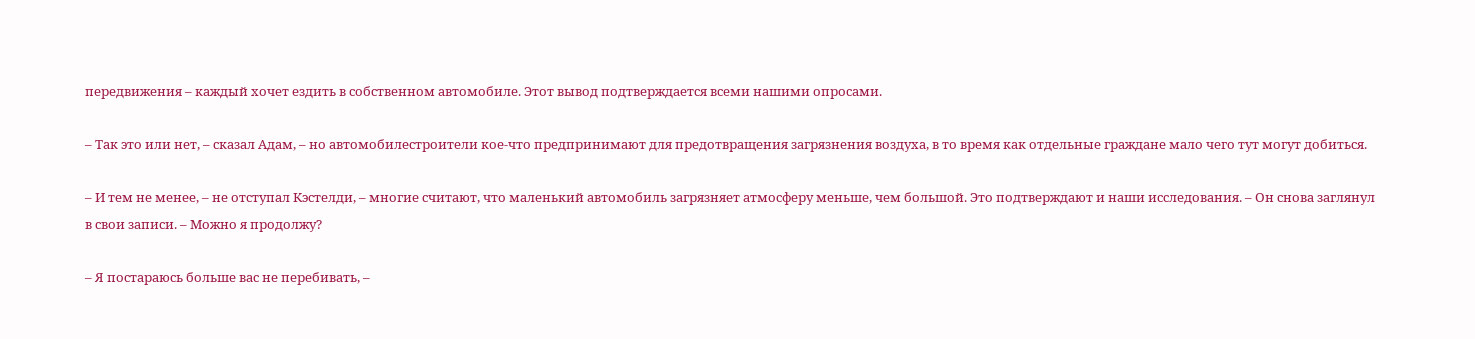передвижения – каждый хочет ездить в собственном автомобиле. Этот вывод подтверждается всеми нашими опросами.

– Так это или нет, – сказал Адам, – но автомобилестроители кое-что предпринимают для предотвращения загрязнения воздуха, в то время как отдельные граждане мало чего тут могут добиться.

– И тем не менее, – не отступал Кэстелди, – многие считают, что маленький автомобиль загрязняет атмосферу меньше, чем большой. Это подтверждают и наши исследования. – Он снова заглянул в свои записи. – Можно я продолжу?

– Я постараюсь больше вас не перебивать, –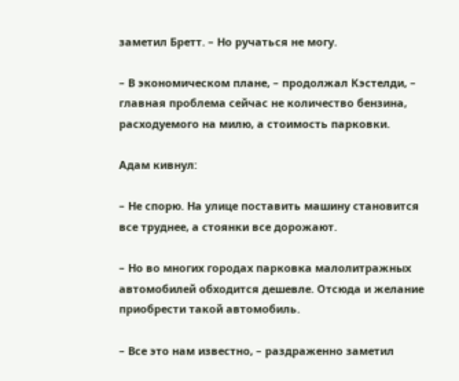заметил Бретт. – Но ручаться не могу.

– В экономическом плане, – продолжал Кэстелди, – главная проблема сейчас не количество бензина, расходуемого на милю, а стоимость парковки.

Адам кивнул:

– Не спорю. На улице поставить машину становится все труднее, а стоянки все дорожают.

– Но во многих городах парковка малолитражных автомобилей обходится дешевле. Отсюда и желание приобрести такой автомобиль.

– Все это нам известно, – раздраженно заметил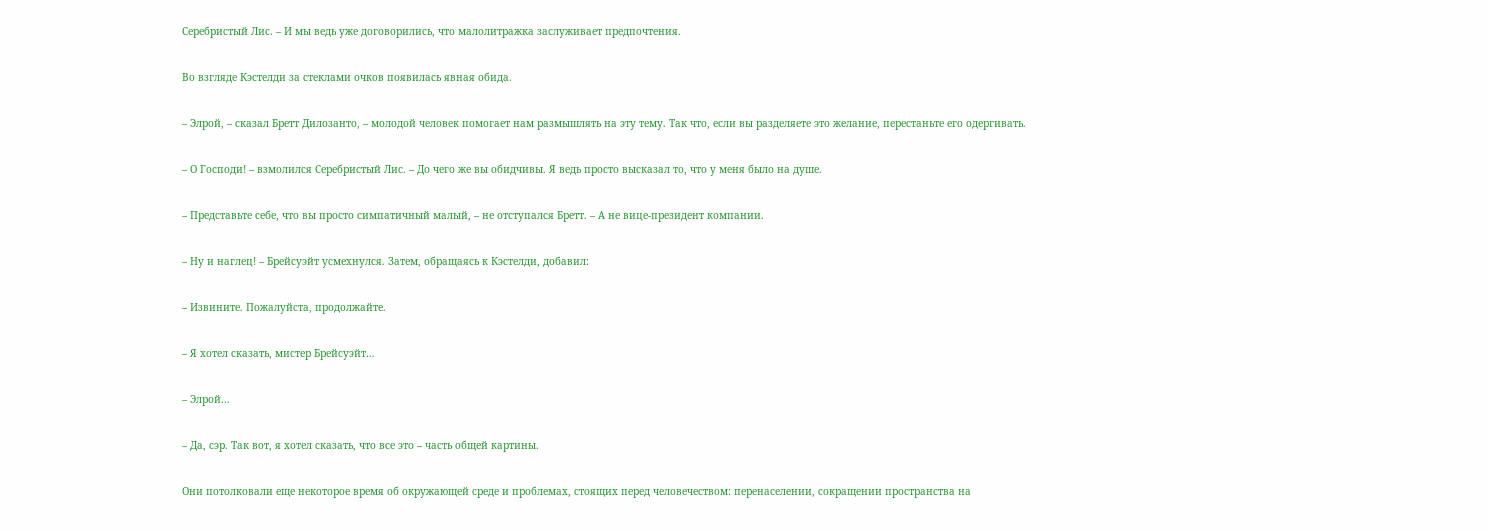Серебристый Лис. – И мы ведь уже договорились, что малолитражка заслуживает предпочтения.

Во взгляде Кэстелди за стеклами очков появилась явная обида.

– Элрой, – сказал Бретт Дилозанто, – молодой человек помогает нам размышлять на эту тему. Так что, если вы разделяете это желание, перестаньте его одергивать.

– О Господи! – взмолился Серебристый Лис. – До чего же вы обидчивы. Я ведь просто высказал то, что у меня было на душе.

– Представьте себе, что вы просто симпатичный малый, – не отступался Бретт. – А не вице-президент компании.

– Ну и наглец! – Брейсуэйт усмехнулся. Затем, обращаясь к Кэстелди, добавил:

– Извините. Пожалуйста, продолжайте.

– Я хотел сказать, мистер Брейсуэйт…

– Элрой…

– Да, сэр. Так вот, я хотел сказать, что все это – часть общей картины.

Они потолковали еще некоторое время об окружающей среде и проблемах, стоящих перед человечеством: перенаселении, сокращении пространства на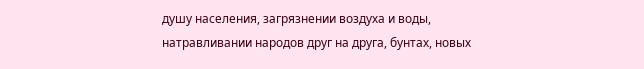душу населения, загрязнении воздуха и воды, натравливании народов друг на друга, бунтах, новых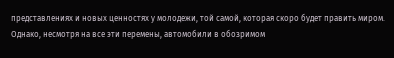представлениях и новых ценностях у молодежи, той самой, которая скоро будет править миром. Однако, несмотря на все эти перемены, автомобили в обозримом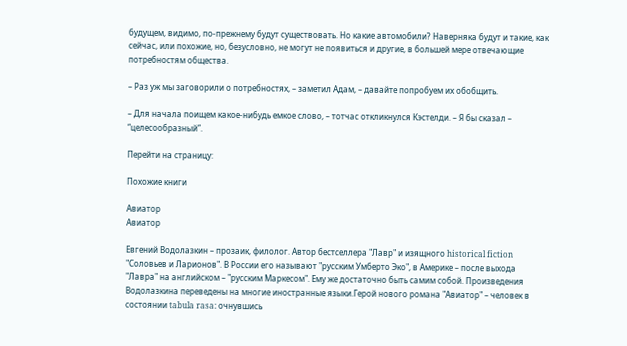будущем, видимо, по-прежнему будут существовать. Но какие автомобили? Наверняка будут и такие, как сейчас, или похожие, но, безусловно, не могут не появиться и другие, в большей мере отвечающие потребностям общества.

– Раз уж мы заговорили о потребностях, – заметил Адам, – давайте попробуем их обобщить.

– Для начала поищем какое-нибудь емкое слово, – тотчас откликнулся Кэстелди. – Я бы сказал – “целесообразный”.

Перейти на страницу:

Похожие книги

Авиатор
Авиатор

Евгений Водолазкин – прозаик, филолог. Автор бестселлера "Лавр" и изящного historical fiction "Соловьев и Ларионов". В России его называют "русским Умберто Эко", в Америке – после выхода "Лавра" на английском – "русским Маркесом". Ему же достаточно быть самим собой. Произведения Водолазкина переведены на многие иностранные языки.Герой нового романа "Авиатор" – человек в состоянии tabula rasa: очнувшись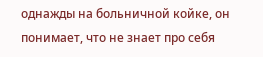однажды на больничной койке, он понимает, что не знает про себя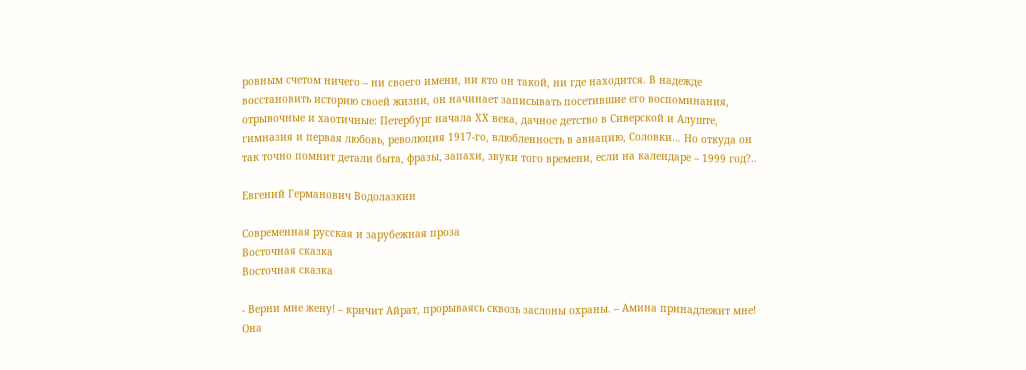ровным счетом ничего – ни своего имени, ни кто он такой, ни где находится. В надежде восстановить историю своей жизни, он начинает записывать посетившие его воспоминания, отрывочные и хаотичные: Петербург начала ХХ века, дачное детство в Сиверской и Алуште, гимназия и первая любовь, революция 1917-го, влюбленность в авиацию, Соловки… Но откуда он так точно помнит детали быта, фразы, запахи, звуки того времени, если на календаре – 1999 год?..

Евгений Германович Водолазкин

Современная русская и зарубежная проза
Восточная сказка
Восточная сказка

- Верни мне жену! – кричит Айрат, прорываясь сквозь заслоны охраны. – Амина принадлежит мне! Она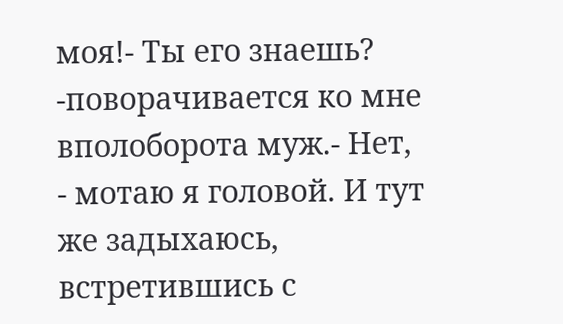моя!- Ты его знаешь? -поворачивается ко мне вполоборота муж.- Нет, - мотаю я головой. И тут же задыхаюсь, встретившись с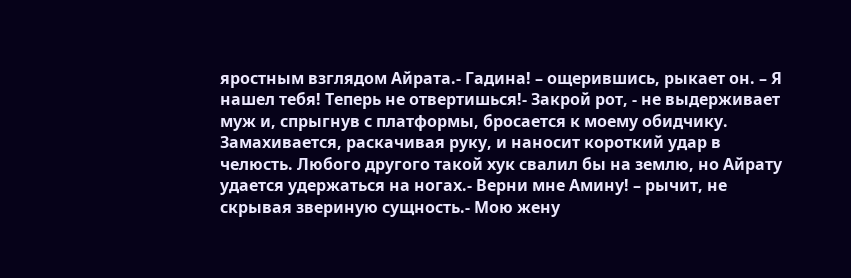яростным взглядом Айрата.- Гадина! – ощерившись, рыкает он. – Я нашел тебя! Теперь не отвертишься!- Закрой рот, - не выдерживает муж и, спрыгнув с платформы, бросается к моему обидчику. Замахивается, раскачивая руку, и наносит короткий удар в челюсть. Любого другого такой хук свалил бы на землю, но Айрату удается удержаться на ногах.- Верни мне Амину! – рычит, не скрывая звериную сущность.- Мою жену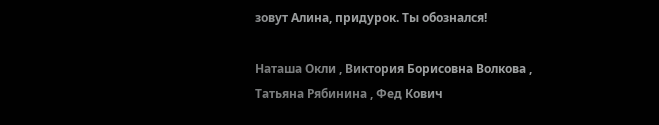зовут Алина, придурок. Ты обознался!

Наташа Окли , Виктория Борисовна Волкова , Татьяна Рябинина , Фед Кович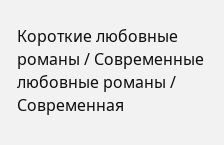Короткие любовные романы / Современные любовные романы / Современная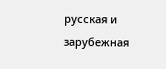русская и зарубежная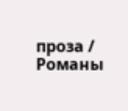проза / Романы